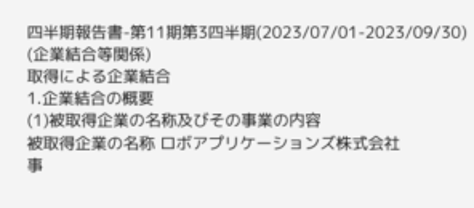四半期報告書-第11期第3四半期(2023/07/01-2023/09/30)
(企業結合等関係)
取得による企業結合
1.企業結合の概要
(1)被取得企業の名称及びその事業の内容
被取得企業の名称 ロボアプリケーションズ株式会社
事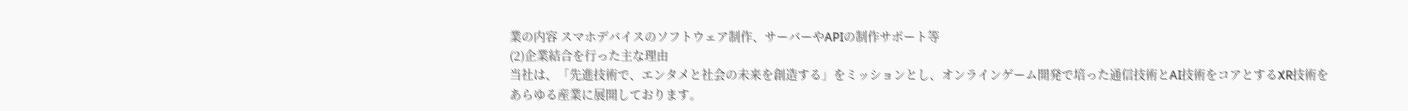業の内容 スマホデバイスのソフトウェア制作、サーバーやAPIの制作サポート等
(2)企業結合を行った主な理由
当社は、「先進技術で、エンタメと社会の未来を創造する」をミッションとし、オンラインゲーム開発で培った通信技術とAI技術をコアとするXR技術をあらゆる産業に展開しております。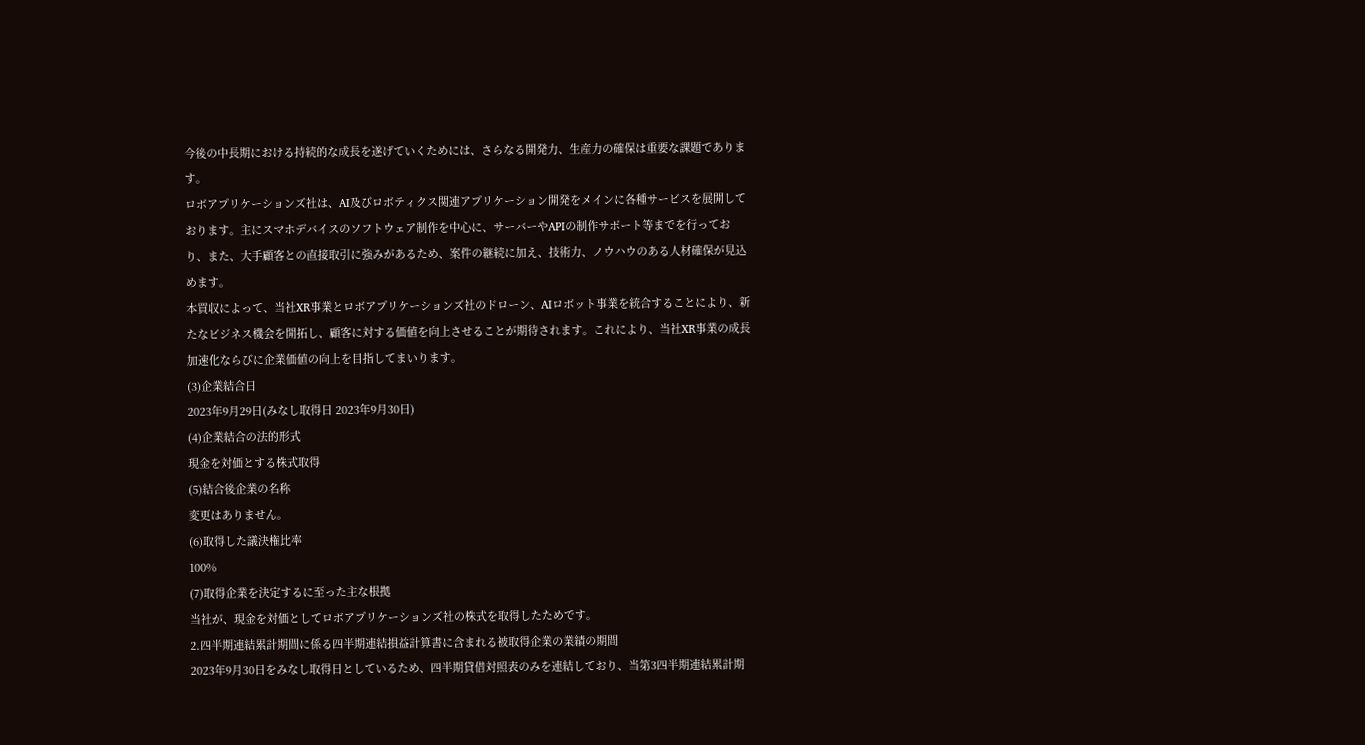今後の中長期における持続的な成長を遂げていくためには、さらなる開発力、生産力の確保は重要な課題であります。
ロボアプリケーションズ社は、AI及びロボティクス関連アプリケーション開発をメインに各種サービスを展開しております。主にスマホデバイスのソフトウェア制作を中心に、サーバーやAPIの制作サポート等までを行っており、また、大手顧客との直接取引に強みがあるため、案件の継続に加え、技術力、ノウハウのある人材確保が見込めます。
本買収によって、当社XR事業とロボアプリケーションズ社のドローン、AIロボット事業を統合することにより、新たなビジネス機会を開拓し、顧客に対する価値を向上させることが期待されます。これにより、当社XR事業の成長加速化ならびに企業価値の向上を目指してまいります。
(3)企業結合日
2023年9月29日(みなし取得日 2023年9月30日)
(4)企業結合の法的形式
現金を対価とする株式取得
(5)結合後企業の名称
変更はありません。
(6)取得した議決権比率
100%
(7)取得企業を決定するに至った主な根拠
当社が、現金を対価としてロボアプリケーションズ社の株式を取得したためです。
2.四半期連結累計期間に係る四半期連結損益計算書に含まれる被取得企業の業績の期間
2023年9月30日をみなし取得日としているため、四半期貸借対照表のみを連結しており、当第3四半期連結累計期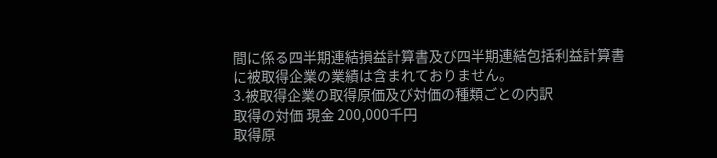間に係る四半期連結損益計算書及び四半期連結包括利益計算書に被取得企業の業績は含まれておりません。
3.被取得企業の取得原価及び対価の種類ごとの内訳
取得の対価 現金 200,000千円
取得原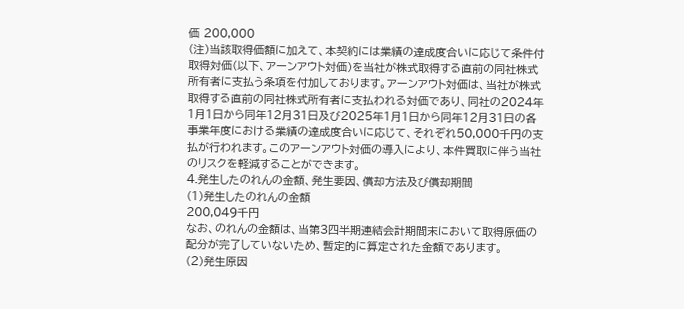価 200,000
(注)当該取得価額に加えて、本契約には業績の達成度合いに応じて条件付取得対価(以下、アーンアウト対価)を当社が株式取得する直前の同社株式所有者に支払う条項を付加しております。アーンアウト対価は、当社が株式取得する直前の同社株式所有者に支払われる対価であり、同社の2024年1月1日から同年12月31日及び2025年1月1日から同年12月31日の各事業年度における業績の達成度合いに応じて、それぞれ50,000千円の支払が行われます。このアーンアウト対価の導入により、本件買取に伴う当社のリスクを軽減することができます。
4.発生したのれんの金額、発生要因、償却方法及び償却期間
(1)発生したのれんの金額
200,049千円
なお、のれんの金額は、当第3四半期連結会計期間末において取得原価の配分が完了していないため、暫定的に算定された金額であります。
(2)発生原因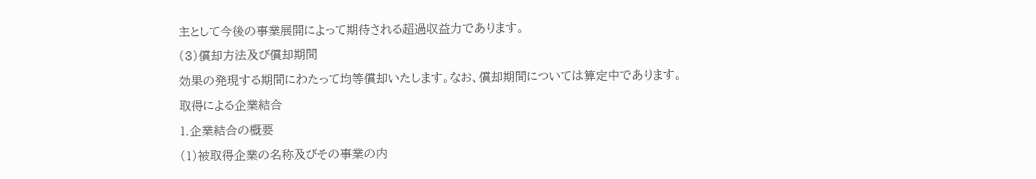主として今後の事業展開によって期待される超過収益力であります。
(3)償却方法及び償却期間
効果の発現する期間にわたって均等償却いたします。なお、償却期間については算定中であります。
取得による企業結合
1.企業結合の概要
(1)被取得企業の名称及びその事業の内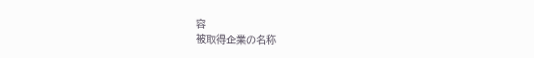容
被取得企業の名称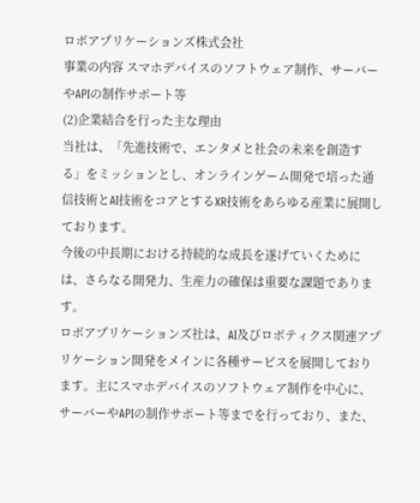ロボアプリケーションズ株式会社
事業の内容 スマホデバイスのソフトウェア制作、サーバーやAPIの制作サポート等
(2)企業結合を行った主な理由
当社は、「先進技術で、エンタメと社会の未来を創造する」をミッションとし、オンラインゲーム開発で培った通信技術とAI技術をコアとするXR技術をあらゆる産業に展開しております。
今後の中長期における持続的な成長を遂げていくためには、さらなる開発力、生産力の確保は重要な課題であります。
ロボアプリケーションズ社は、AI及びロボティクス関連アプリケーション開発をメインに各種サービスを展開しております。主にスマホデバイスのソフトウェア制作を中心に、サーバーやAPIの制作サポート等までを行っており、また、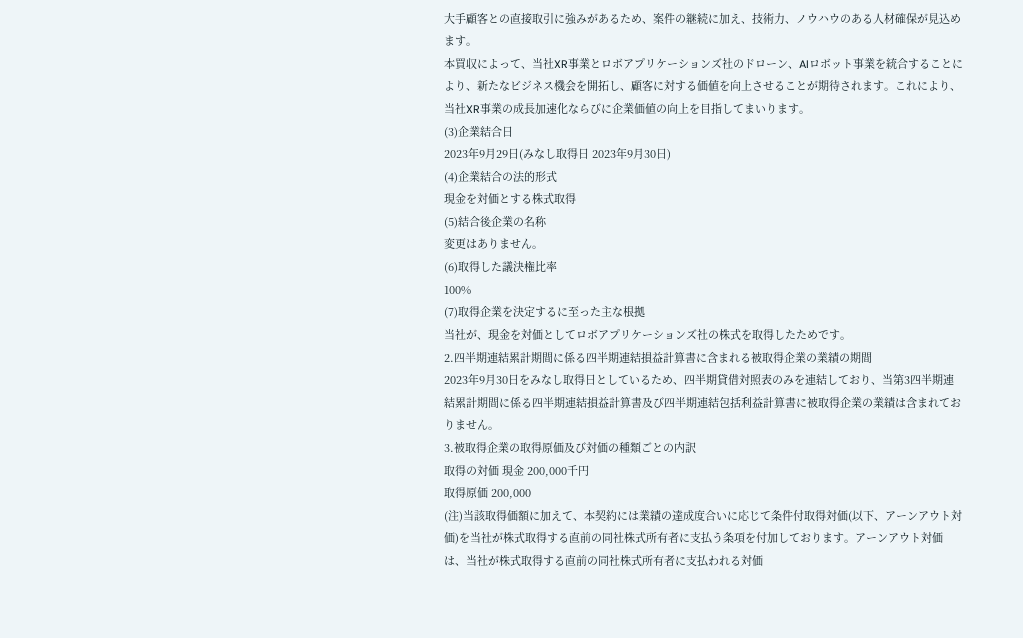大手顧客との直接取引に強みがあるため、案件の継続に加え、技術力、ノウハウのある人材確保が見込めます。
本買収によって、当社XR事業とロボアプリケーションズ社のドローン、AIロボット事業を統合することにより、新たなビジネス機会を開拓し、顧客に対する価値を向上させることが期待されます。これにより、当社XR事業の成長加速化ならびに企業価値の向上を目指してまいります。
(3)企業結合日
2023年9月29日(みなし取得日 2023年9月30日)
(4)企業結合の法的形式
現金を対価とする株式取得
(5)結合後企業の名称
変更はありません。
(6)取得した議決権比率
100%
(7)取得企業を決定するに至った主な根拠
当社が、現金を対価としてロボアプリケーションズ社の株式を取得したためです。
2.四半期連結累計期間に係る四半期連結損益計算書に含まれる被取得企業の業績の期間
2023年9月30日をみなし取得日としているため、四半期貸借対照表のみを連結しており、当第3四半期連結累計期間に係る四半期連結損益計算書及び四半期連結包括利益計算書に被取得企業の業績は含まれておりません。
3.被取得企業の取得原価及び対価の種類ごとの内訳
取得の対価 現金 200,000千円
取得原価 200,000
(注)当該取得価額に加えて、本契約には業績の達成度合いに応じて条件付取得対価(以下、アーンアウト対価)を当社が株式取得する直前の同社株式所有者に支払う条項を付加しております。アーンアウト対価は、当社が株式取得する直前の同社株式所有者に支払われる対価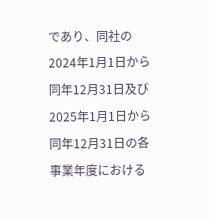であり、同社の2024年1月1日から同年12月31日及び2025年1月1日から同年12月31日の各事業年度における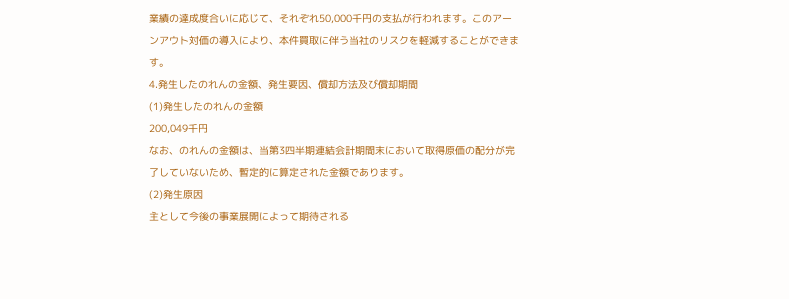業績の達成度合いに応じて、それぞれ50,000千円の支払が行われます。このアーンアウト対価の導入により、本件買取に伴う当社のリスクを軽減することができます。
4.発生したのれんの金額、発生要因、償却方法及び償却期間
(1)発生したのれんの金額
200,049千円
なお、のれんの金額は、当第3四半期連結会計期間末において取得原価の配分が完了していないため、暫定的に算定された金額であります。
(2)発生原因
主として今後の事業展開によって期待される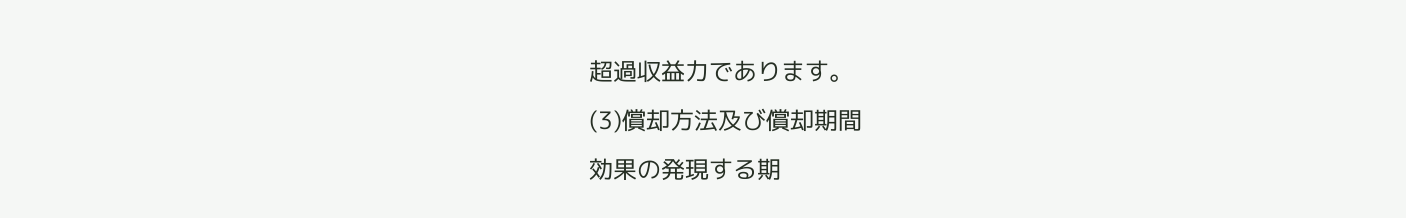超過収益力であります。
(3)償却方法及び償却期間
効果の発現する期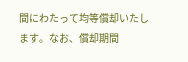間にわたって均等償却いたします。なお、償却期間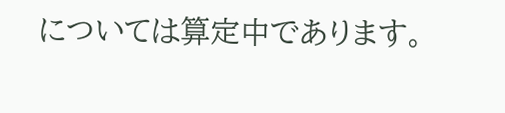については算定中であります。